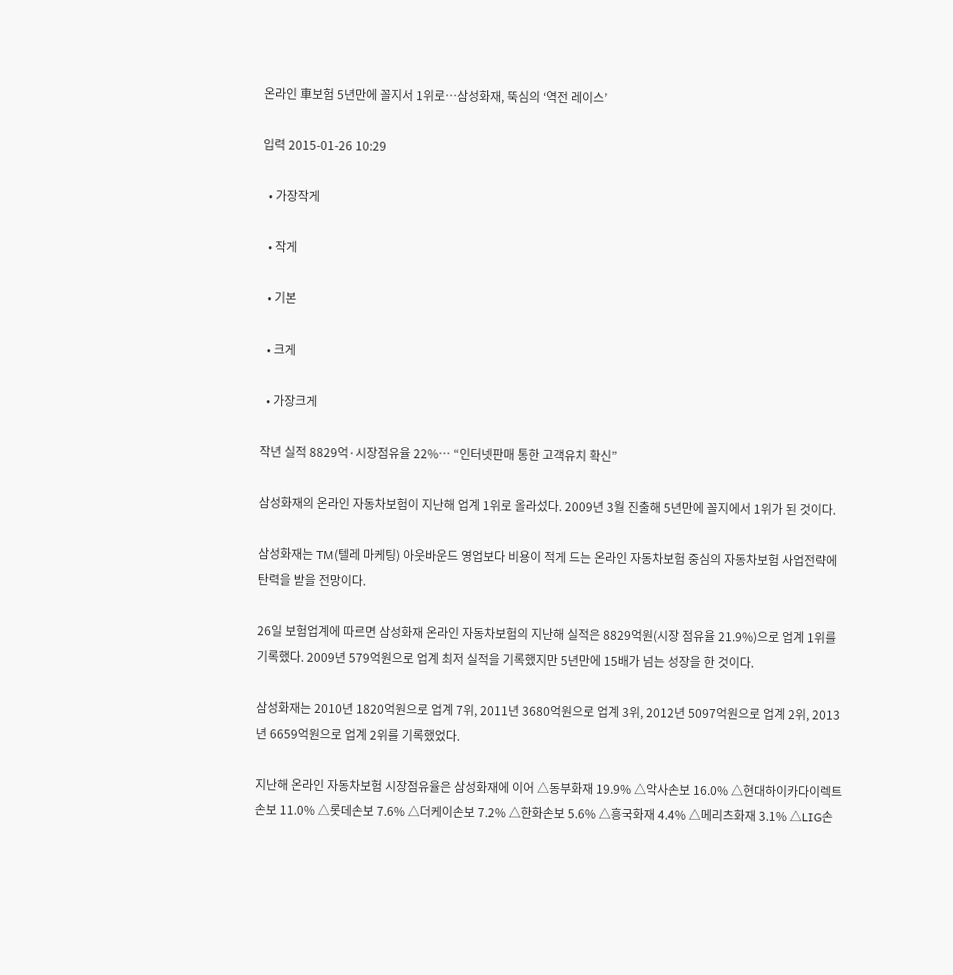온라인 車보험 5년만에 꼴지서 1위로…삼성화재, 뚝심의 ‘역전 레이스’

입력 2015-01-26 10:29

  • 가장작게

  • 작게

  • 기본

  • 크게

  • 가장크게

작년 실적 8829억·시장점유율 22%… “인터넷판매 통한 고객유치 확신”

삼성화재의 온라인 자동차보험이 지난해 업계 1위로 올라섰다. 2009년 3월 진출해 5년만에 꼴지에서 1위가 된 것이다.

삼성화재는 TM(텔레 마케팅) 아웃바운드 영업보다 비용이 적게 드는 온라인 자동차보험 중심의 자동차보험 사업전략에 탄력을 받을 전망이다.

26일 보험업계에 따르면 삼성화재 온라인 자동차보험의 지난해 실적은 8829억원(시장 점유율 21.9%)으로 업계 1위를 기록했다. 2009년 579억원으로 업계 최저 실적을 기록했지만 5년만에 15배가 넘는 성장을 한 것이다.

삼성화재는 2010년 1820억원으로 업계 7위, 2011년 3680억원으로 업계 3위, 2012년 5097억원으로 업계 2위, 2013년 6659억원으로 업계 2위를 기록했었다.

지난해 온라인 자동차보험 시장점유율은 삼성화재에 이어 △동부화재 19.9% △악사손보 16.0% △현대하이카다이렉트손보 11.0% △롯데손보 7.6% △더케이손보 7.2% △한화손보 5.6% △흥국화재 4.4% △메리츠화재 3.1% △LIG손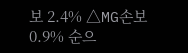보 2.4% △MG손보 0.9% 순으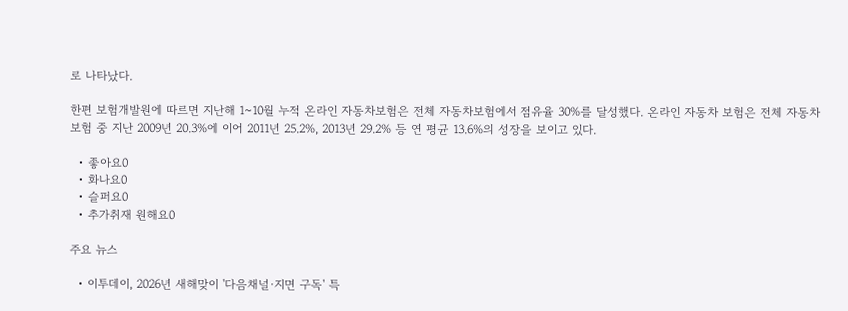로 나타났다.

한편 보험개발원에 따르면 지난해 1~10월 누적 온라인 자동차보험은 전체 자동차보험에서 점유율 30%를 달성했다. 온라인 자동차 보험은 전체 자동차 보험 중 지난 2009년 20.3%에 이어 2011년 25.2%, 2013년 29.2% 등 연 평균 13.6%의 성장을 보이고 있다.

  • 좋아요0
  • 화나요0
  • 슬퍼요0
  • 추가취재 원해요0

주요 뉴스

  • 이투데이, 2026년 새해맞이 '다음채널·지면 구독' 특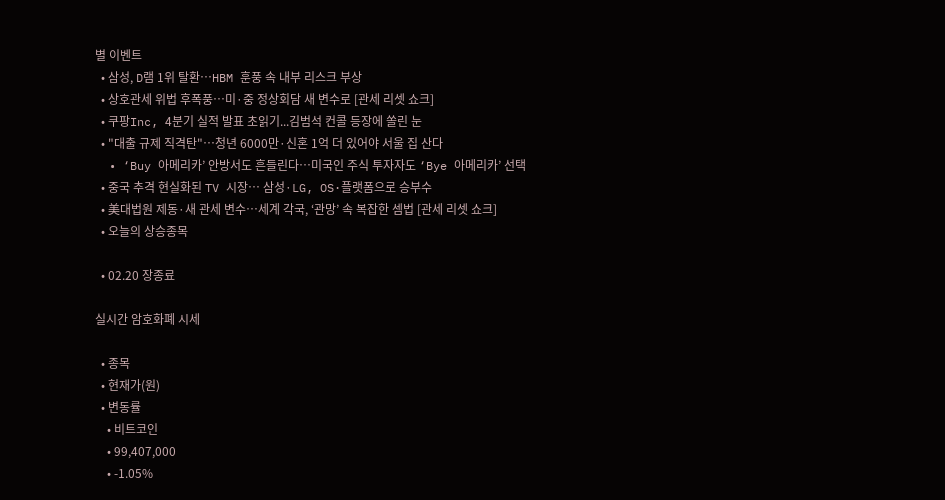별 이벤트
  • 삼성, D램 1위 탈환…HBM 훈풍 속 내부 리스크 부상
  • 상호관세 위법 후폭풍…미·중 정상회담 새 변수로 [관세 리셋 쇼크]
  • 쿠팡Inc, 4분기 실적 발표 초읽기...김범석 컨콜 등장에 쏠린 눈
  • "대출 규제 직격탄"⋯청년 6000만·신혼 1억 더 있어야 서울 집 산다
  • ‘Buy 아메리카’ 안방서도 흔들린다…미국인 주식 투자자도 ‘Bye 아메리카’ 선택
  • 중국 추격 현실화된 TV 시장… 삼성·LG, OS·플랫폼으로 승부수
  • 美대법원 제동·새 관세 변수…세계 각국, ‘관망’ 속 복잡한 셈법 [관세 리셋 쇼크]
  • 오늘의 상승종목

  • 02.20 장종료

실시간 암호화폐 시세

  • 종목
  • 현재가(원)
  • 변동률
    • 비트코인
    • 99,407,000
    • -1.05%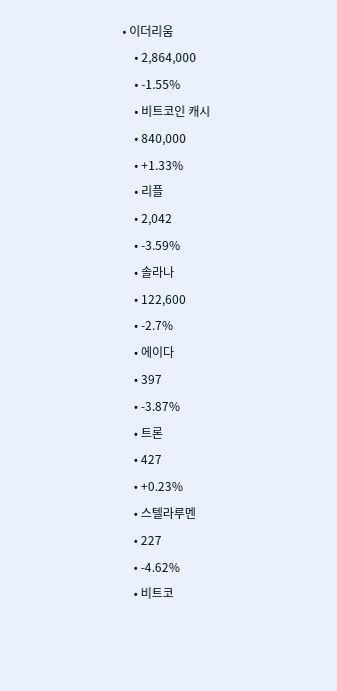• 이더리움
    • 2,864,000
    • -1.55%
    • 비트코인 캐시
    • 840,000
    • +1.33%
    • 리플
    • 2,042
    • -3.59%
    • 솔라나
    • 122,600
    • -2.7%
    • 에이다
    • 397
    • -3.87%
    • 트론
    • 427
    • +0.23%
    • 스텔라루멘
    • 227
    • -4.62%
    • 비트코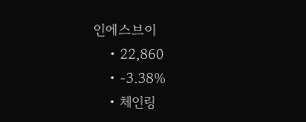인에스브이
    • 22,860
    • -3.38%
    • 체인링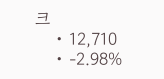크
    • 12,710
    • -2.98%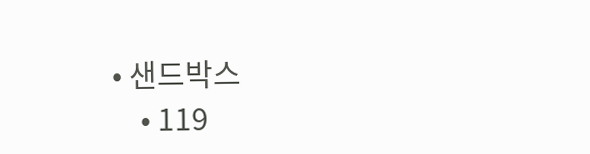• 샌드박스
    • 119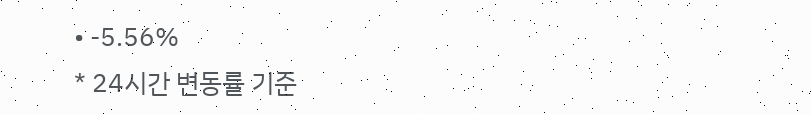• -5.56%
* 24시간 변동률 기준